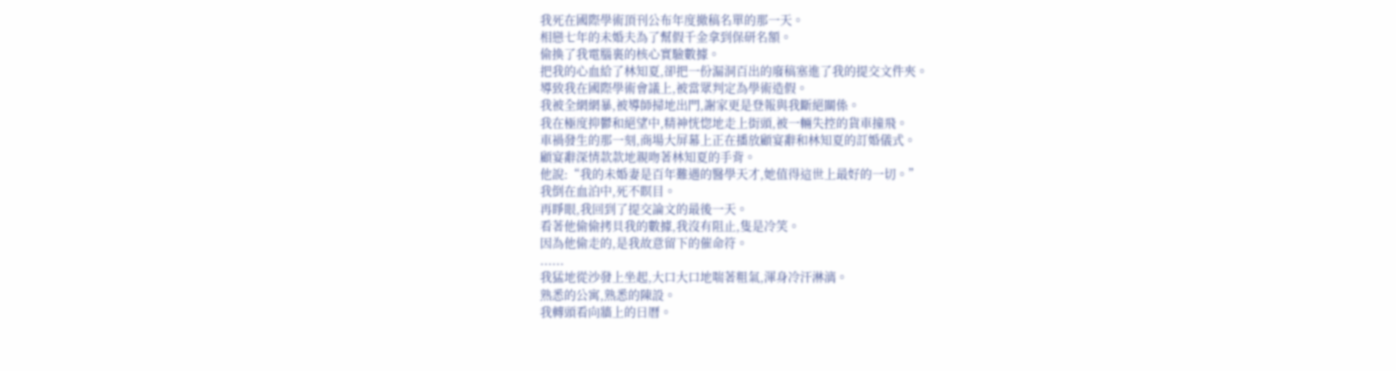我死在國際學術頂刊公布年度撤稿名單的那一天。
相戀七年的未婚夫為了幫假千金拿到保研名額。
偷換了我電腦裏的核心實驗數據。
把我的心血給了林知夏,卻把一份漏洞百出的廢稿塞進了我的提交文件夾。
導致我在國際學術會議上,被當眾判定為學術造假。
我被全網網暴,被導師掃地出門,謝家更是登報與我斷絕關係。
我在極度抑鬱和絕望中,精神恍惚地走上街頭,被一輛失控的貨車撞飛。
車禍發生的那一刻,商場大屏幕上正在播放顧宴辭和林知夏的訂婚儀式。
顧宴辭深情款款地親吻著林知夏的手背。
他說:“我的未婚妻是百年難遇的醫學天才,她值得這世上最好的一切。”
我倒在血泊中,死不瞑目。
再睜眼,我回到了提交論文的最後一天。
看著他偷偷拷貝我的數據,我沒有阻止,隻是冷笑。
因為他偷走的,是我故意留下的催命符。
......
我猛地從沙發上坐起,大口大口地喘著粗氣,渾身冷汗淋漓。
熟悉的公寓,熟悉的陳設。
我轉頭看向牆上的日曆。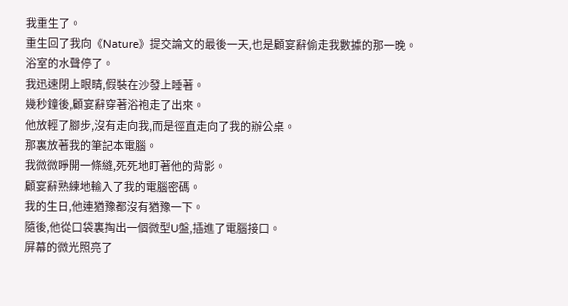我重生了。
重生回了我向《Nature》提交論文的最後一天,也是顧宴辭偷走我數據的那一晚。
浴室的水聲停了。
我迅速閉上眼睛,假裝在沙發上睡著。
幾秒鐘後,顧宴辭穿著浴袍走了出來。
他放輕了腳步,沒有走向我,而是徑直走向了我的辦公桌。
那裏放著我的筆記本電腦。
我微微睜開一條縫,死死地盯著他的背影。
顧宴辭熟練地輸入了我的電腦密碼。
我的生日,他連猶豫都沒有猶豫一下。
隨後,他從口袋裏掏出一個微型U盤,插進了電腦接口。
屏幕的微光照亮了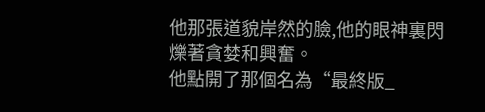他那張道貌岸然的臉,他的眼神裏閃爍著貪婪和興奮。
他點開了那個名為“最終版_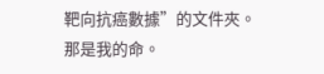靶向抗癌數據”的文件夾。
那是我的命。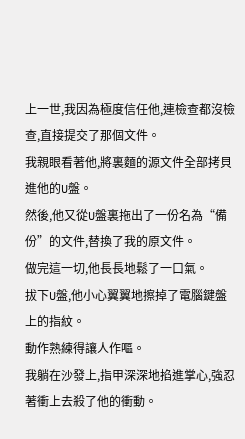上一世,我因為極度信任他,連檢查都沒檢查,直接提交了那個文件。
我親眼看著他,將裏麵的源文件全部拷貝進他的U盤。
然後,他又從U盤裏拖出了一份名為“備份”的文件,替換了我的原文件。
做完這一切,他長長地鬆了一口氣。
拔下U盤,他小心翼翼地擦掉了電腦鍵盤上的指紋。
動作熟練得讓人作嘔。
我躺在沙發上,指甲深深地掐進掌心,強忍著衝上去殺了他的衝動。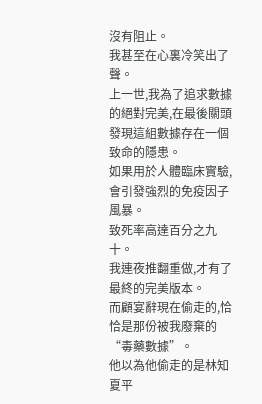沒有阻止。
我甚至在心裏冷笑出了聲。
上一世,我為了追求數據的絕對完美,在最後關頭發現這組數據存在一個致命的隱患。
如果用於人體臨床實驗,會引發強烈的免疫因子風暴。
致死率高達百分之九十。
我連夜推翻重做,才有了最終的完美版本。
而顧宴辭現在偷走的,恰恰是那份被我廢棄的“毒藥數據”。
他以為他偷走的是林知夏平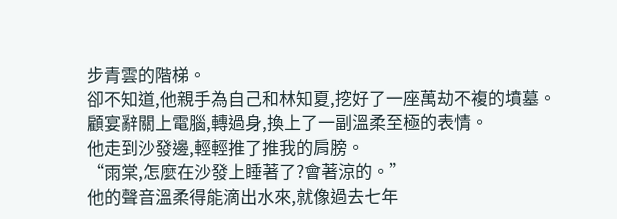步青雲的階梯。
卻不知道,他親手為自己和林知夏,挖好了一座萬劫不複的墳墓。
顧宴辭關上電腦,轉過身,換上了一副溫柔至極的表情。
他走到沙發邊,輕輕推了推我的肩膀。
“雨棠,怎麼在沙發上睡著了?會著涼的。”
他的聲音溫柔得能滴出水來,就像過去七年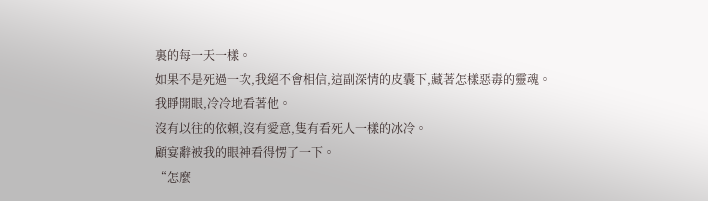裏的每一天一樣。
如果不是死過一次,我絕不會相信,這副深情的皮囊下,藏著怎樣惡毒的靈魂。
我睜開眼,冷冷地看著他。
沒有以往的依賴,沒有愛意,隻有看死人一樣的冰冷。
顧宴辭被我的眼神看得愣了一下。
“怎麼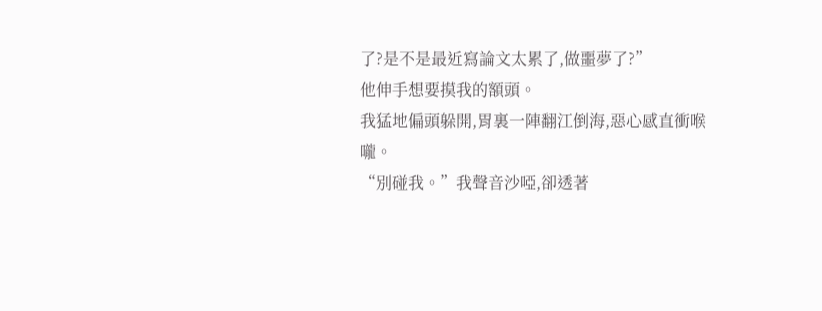了?是不是最近寫論文太累了,做噩夢了?”
他伸手想要摸我的額頭。
我猛地偏頭躲開,胃裏一陣翻江倒海,惡心感直衝喉嚨。
“別碰我。”我聲音沙啞,卻透著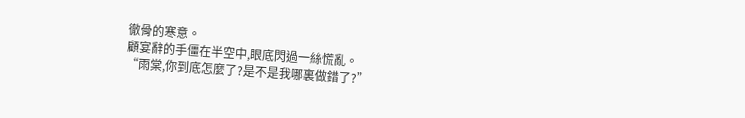徹骨的寒意。
顧宴辭的手僵在半空中,眼底閃過一絲慌亂。
“雨棠,你到底怎麼了?是不是我哪裏做錯了?”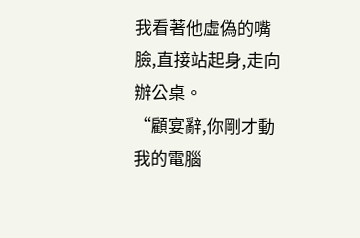我看著他虛偽的嘴臉,直接站起身,走向辦公桌。
“顧宴辭,你剛才動我的電腦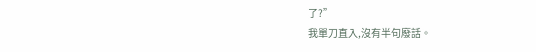了?”
我單刀直入,沒有半句廢話。